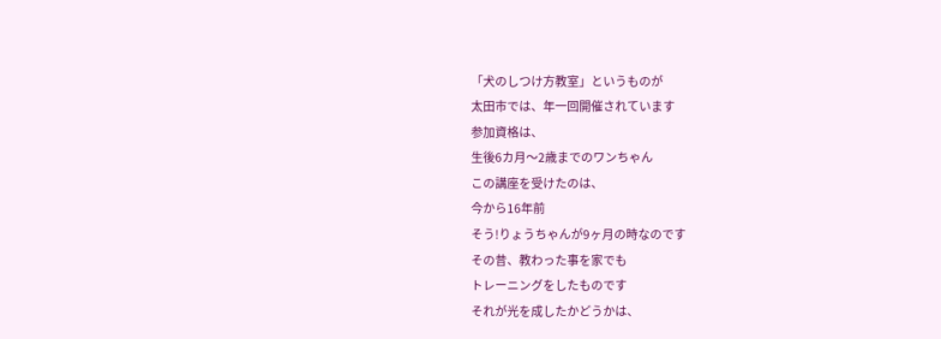「犬のしつけ方教室」というものが
太田市では、年一回開催されています
参加資格は、
生後6カ月〜2歳までのワンちゃん
この講座を受けたのは、
今から16年前
そう!りょうちゃんが9ヶ月の時なのです
その昔、教わった事を家でも
トレーニングをしたものです
それが光を成したかどうかは、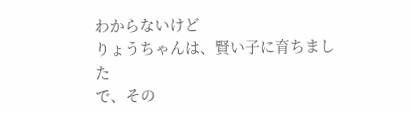わからないけど
りょうちゃんは、賢い子に育ちました
で、その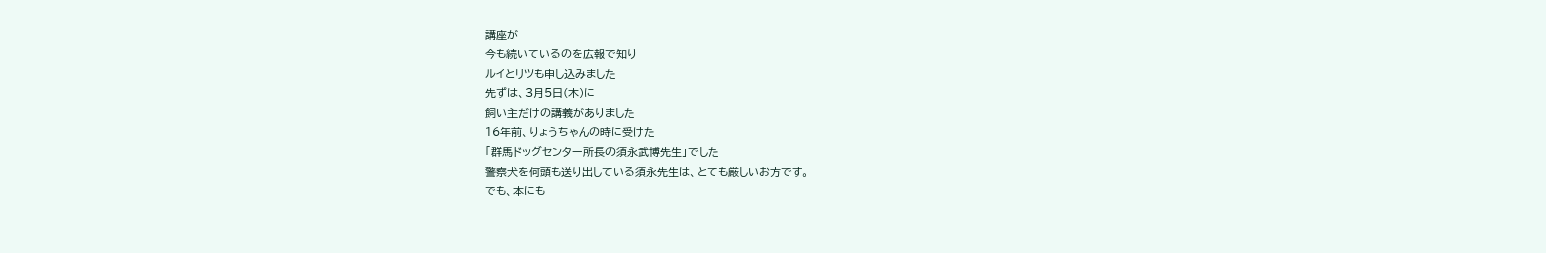講座が
今も続いているのを広報で知り
ルイとリツも申し込みました
先ずは、3月5日(木)に
飼い主だけの講義がありました
16年前、りょうちゃんの時に受けた
「群馬ドッグセンター所長の須永武博先生」でした
警察犬を何頭も送り出している須永先生は、とても厳しいお方です。
でも、本にも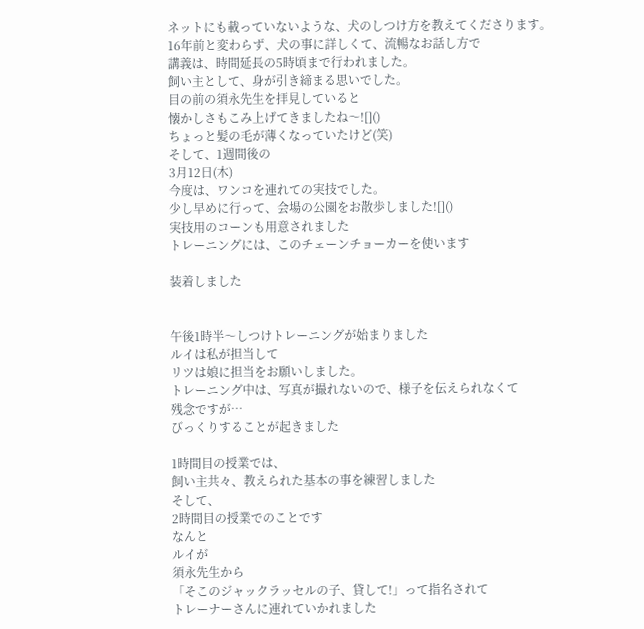ネットにも載っていないような、犬のしつけ方を教えてくださります。
16年前と変わらず、犬の事に詳しくて、流暢なお話し方で
講義は、時間延長の5時頃まで行われました。
飼い主として、身が引き締まる思いでした。
目の前の須永先生を拝見していると
懐かしさもこみ上げてきましたね〜![]()
ちょっと髪の毛が薄くなっていたけど(笑)
そして、1週間後の
3月12日(木)
今度は、ワンコを連れての実技でした。
少し早めに行って、会場の公園をお散歩しました![]()
実技用のコーンも用意されました
トレーニングには、このチェーンチョーカーを使います

装着しました


午後1時半〜しつけトレーニングが始まりました
ルイは私が担当して
リツは娘に担当をお願いしました。
トレーニング中は、写真が撮れないので、様子を伝えられなくて
残念ですが…
びっくりすることが起きました

1時間目の授業では、
飼い主共々、教えられた基本の事を練習しました
そして、
2時間目の授業でのことです
なんと
ルイが
須永先生から
「そこのジャックラッセルの子、貸して!」って指名されて
トレーナーさんに連れていかれました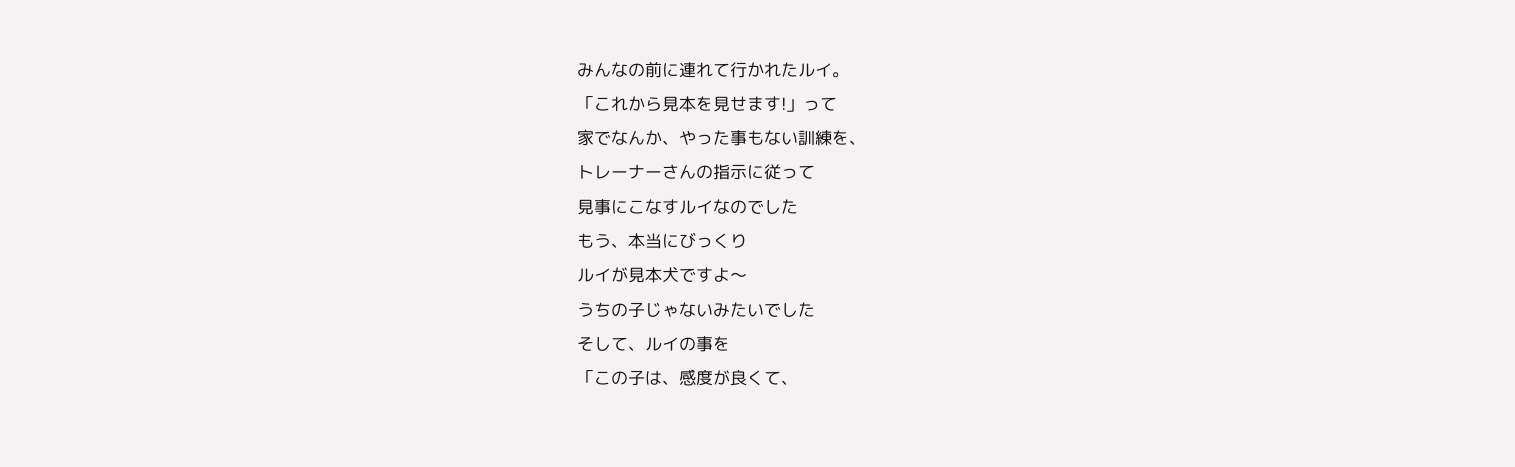みんなの前に連れて行かれたルイ。
「これから見本を見せます!」って
家でなんか、やった事もない訓練を、
トレーナーさんの指示に従って
見事にこなすルイなのでした
もう、本当にびっくり
ルイが見本犬ですよ〜
うちの子じゃないみたいでした
そして、ルイの事を
「この子は、感度が良くて、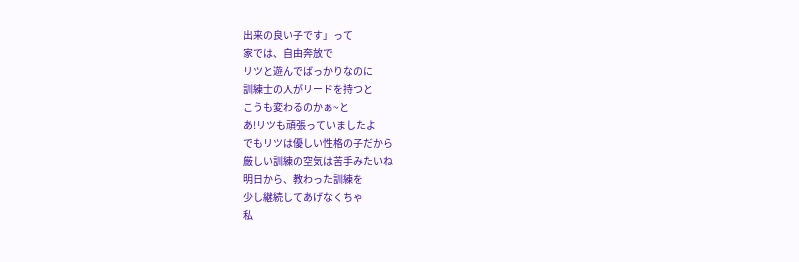出来の良い子です」って
家では、自由奔放で
リツと遊んでばっかりなのに
訓練士の人がリードを持つと
こうも変わるのかぁ~と
あ!リツも頑張っていましたよ
でもリツは優しい性格の子だから
厳しい訓練の空気は苦手みたいね
明日から、教わった訓練を
少し継続してあげなくちゃ
私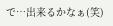で…出来るかなぁ(笑)